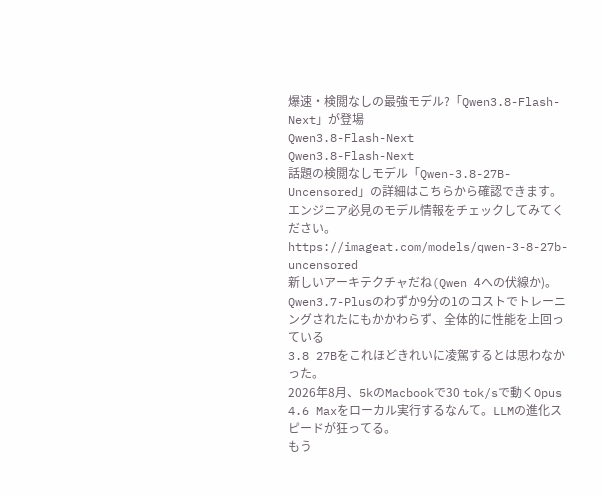爆速・検閲なしの最強モデル?「Qwen3.8-Flash-Next」が登場
Qwen3.8-Flash-Next
Qwen3.8-Flash-Next
話題の検閲なしモデル「Qwen-3.8-27B-Uncensored」の詳細はこちらから確認できます。エンジニア必見のモデル情報をチェックしてみてください。 https://imageat.com/models/qwen-3-8-27b-uncensored
新しいアーキテクチャだね(Qwen 4への伏線か)。
Qwen3.7-Plusのわずか9分の1のコストでトレーニングされたにもかかわらず、全体的に性能を上回っている
3.8 27Bをこれほどきれいに凌駕するとは思わなかった。
2026年8月、5kのMacbookで30 tok/sで動くOpus 4.6 Maxをローカル実行するなんて。LLMの進化スピードが狂ってる。
もう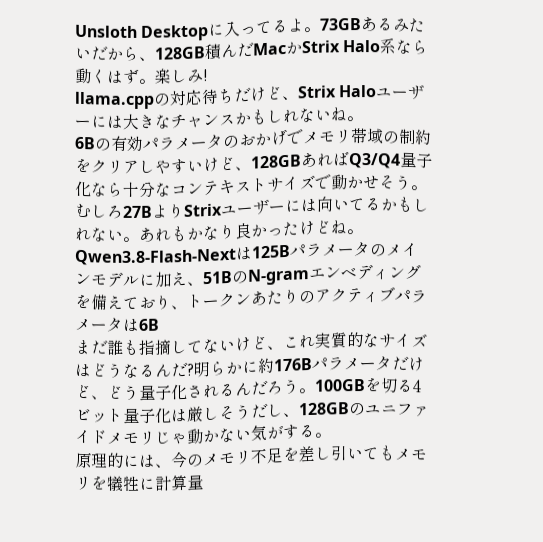Unsloth Desktopに入ってるよ。73GBあるみたいだから、128GB積んだMacかStrix Halo系なら動くはず。楽しみ!
llama.cppの対応待ちだけど、Strix Haloユーザーには大きなチャンスかもしれないね。
6Bの有効パラメータのおかげでメモリ帯域の制約をクリアしやすいけど、128GBあればQ3/Q4量子化なら十分なコンテキストサイズで動かせそう。むしろ27BよりStrixユーザーには向いてるかもしれない。あれもかなり良かったけどね。
Qwen3.8-Flash-Nextは125Bパラメータのメインモデルに加え、51BのN-gramエンベディングを備えており、トークンあたりのアクティブパラメータは6B
まだ誰も指摘してないけど、これ実質的なサイズはどうなるんだ?明らかに約176Bパラメータだけど、どう量子化されるんだろう。100GBを切る4ビット量子化は厳しそうだし、128GBのユニファイドメモリじゃ動かない気がする。
原理的には、今のメモリ不足を差し引いてもメモリを犠牲に計算量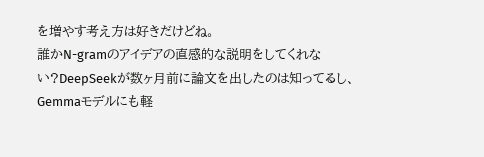を増やす考え方は好きだけどね。
誰かN-gramのアイデアの直感的な説明をしてくれない?DeepSeekが数ヶ月前に論文を出したのは知ってるし、Gemmaモデルにも軽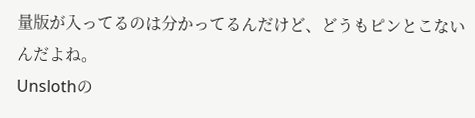量版が入ってるのは分かってるんだけど、どうもピンとこないんだよね。
Unslothの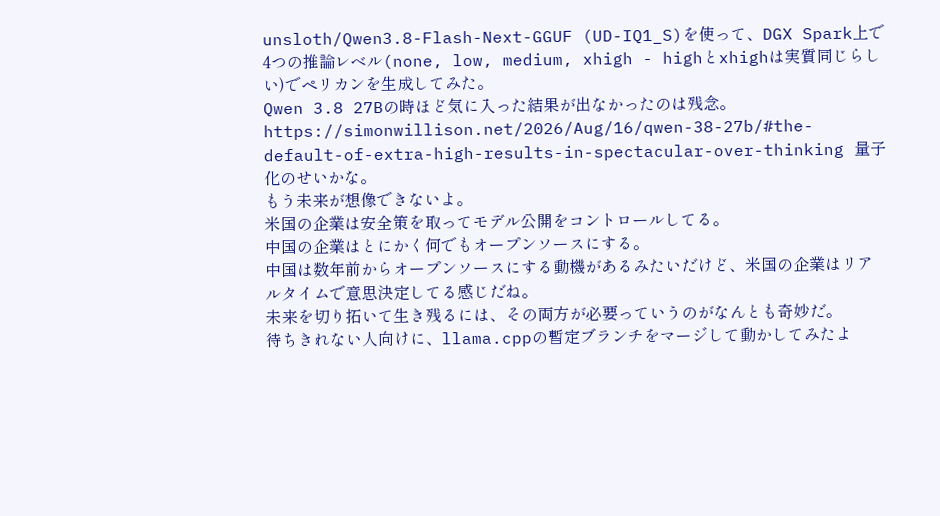unsloth/Qwen3.8-Flash-Next-GGUF (UD-IQ1_S)を使って、DGX Spark上で4つの推論レベル(none, low, medium, xhigh - highとxhighは実質同じらしい)でペリカンを生成してみた。
Qwen 3.8 27Bの時ほど気に入った結果が出なかったのは残念。https://simonwillison.net/2026/Aug/16/qwen-38-27b/#the-default-of-extra-high-results-in-spectacular-over-thinking 量子化のせいかな。
もう未来が想像できないよ。
米国の企業は安全策を取ってモデル公開をコントロールしてる。
中国の企業はとにかく何でもオープンソースにする。
中国は数年前からオープンソースにする動機があるみたいだけど、米国の企業はリアルタイムで意思決定してる感じだね。
未来を切り拓いて生き残るには、その両方が必要っていうのがなんとも奇妙だ。
待ちきれない人向けに、llama.cppの暫定ブランチをマージして動かしてみたよ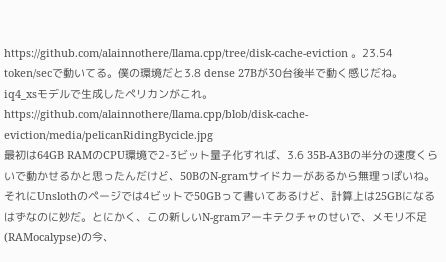https://github.com/alainnothere/llama.cpp/tree/disk-cache-eviction 。23.54 token/secで動いてる。僕の環境だと3.8 dense 27Bが30台後半で動く感じだね。
iq4_xsモデルで生成したペリカンがこれ。
https://github.com/alainnothere/llama.cpp/blob/disk-cache-eviction/media/pelicanRidingBycicle.jpg
最初は64GB RAMのCPU環境で2-3ビット量子化すれば、3.6 35B-A3Bの半分の速度くらいで動かせるかと思ったんだけど、50BのN-gramサイドカーがあるから無理っぽいね。それにUnslothのページでは4ビットで50GBって書いてあるけど、計算上は25GBになるはずなのに妙だ。とにかく、この新しいN-gramアーキテクチャのせいで、メモリ不足(RAMocalypse)の今、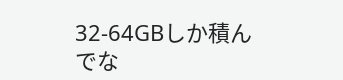32-64GBしか積んでな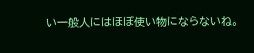い一般人にはほぼ使い物にならないね。